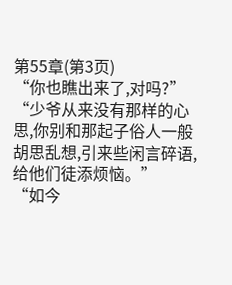第55章(第3页)
“你也瞧出来了,对吗?”
“少爷从来没有那样的心思,你别和那起子俗人一般胡思乱想,引来些闲言碎语,给他们徒添烦恼。”
“如今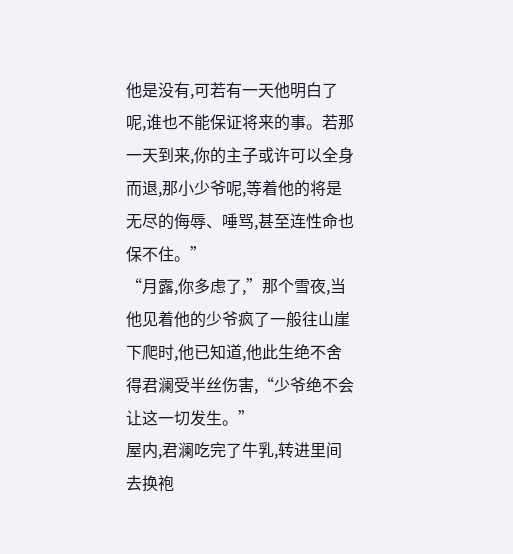他是没有,可若有一天他明白了呢,谁也不能保证将来的事。若那一天到来,你的主子或许可以全身而退,那小少爷呢,等着他的将是无尽的侮辱、唾骂,甚至连性命也保不住。”
“月露,你多虑了,”那个雪夜,当他见着他的少爷疯了一般往山崖下爬时,他已知道,他此生绝不舍得君澜受半丝伤害,“少爷绝不会让这一切发生。”
屋内,君澜吃完了牛乳,转进里间去换袍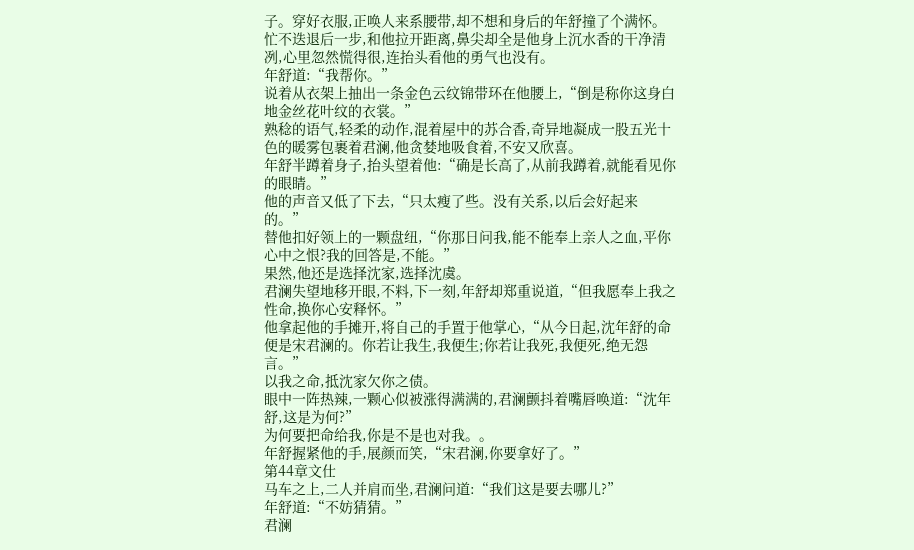子。穿好衣服,正唤人来系腰带,却不想和身后的年舒撞了个满怀。
忙不迭退后一步,和他拉开距离,鼻尖却全是他身上沉水香的干净清冽,心里忽然慌得很,连抬头看他的勇气也没有。
年舒道:“我帮你。”
说着从衣架上抽出一条金色云纹锦带环在他腰上,“倒是称你这身白地金丝花叶纹的衣裳。”
熟稔的语气,轻柔的动作,混着屋中的苏合香,奇异地凝成一股五光十色的暖雾包裹着君澜,他贪婪地吸食着,不安又欣喜。
年舒半蹲着身子,抬头望着他:“确是长高了,从前我蹲着,就能看见你的眼睛。”
他的声音又低了下去,“只太瘦了些。没有关系,以后会好起来的。”
替他扣好领上的一颗盘纽,“你那日问我,能不能奉上亲人之血,平你心中之恨?我的回答是,不能。”
果然,他还是选择沈家,选择沈虞。
君澜失望地移开眼,不料,下一刻,年舒却郑重说道,“但我愿奉上我之性命,换你心安释怀。”
他拿起他的手摊开,将自己的手置于他掌心,“从今日起,沈年舒的命便是宋君澜的。你若让我生,我便生;你若让我死,我便死,绝无怨言。”
以我之命,抵沈家欠你之债。
眼中一阵热辣,一颗心似被涨得满满的,君澜颤抖着嘴唇唤道:“沈年舒,这是为何?”
为何要把命给我,你是不是也对我。。
年舒握紧他的手,展颜而笑,“宋君澜,你要拿好了。”
第44章文仕
马车之上,二人并肩而坐,君澜问道:“我们这是要去哪儿?”
年舒道:“不妨猜猜。”
君澜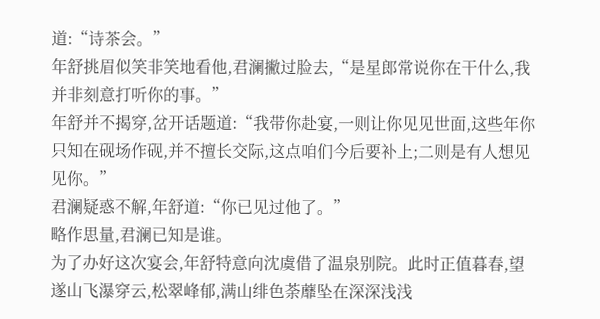道:“诗茶会。”
年舒挑眉似笑非笑地看他,君澜撇过脸去,“是星郎常说你在干什么,我并非刻意打听你的事。”
年舒并不揭穿,岔开话题道:“我带你赴宴,一则让你见见世面,这些年你只知在砚场作砚,并不擅长交际,这点咱们今后要补上;二则是有人想见见你。”
君澜疑惑不解,年舒道:“你已见过他了。”
略作思量,君澜已知是谁。
为了办好这次宴会,年舒特意向沈虞借了温泉别院。此时正值暮春,望遂山飞瀑穿云,松翠峰郁,满山绯色荼蘼坠在深深浅浅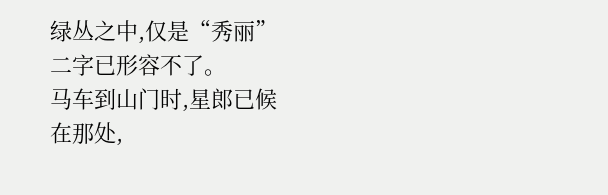绿丛之中,仅是“秀丽”二字已形容不了。
马车到山门时,星郎已候在那处,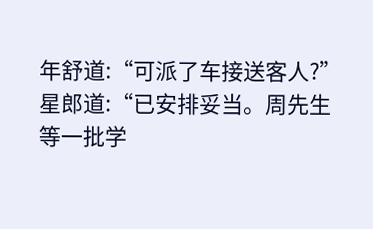年舒道:“可派了车接送客人?”
星郎道:“已安排妥当。周先生等一批学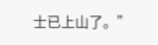士已上山了。”